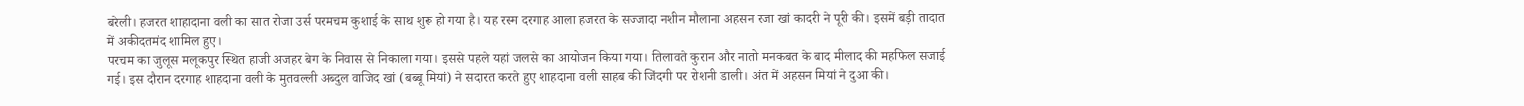बरेली। हजरत शाहादाना वली का सात रोजा उर्स परमचम कुशाई के साथ शुरू हो गया है। यह रस्म दरगाह आला हजरत के सज्जादा नशीन मौलाना अहसन रजा खां कादरी ने पूरी की। इसमें बड़ी तादात में अकीदतमंद शामिल हुए।
परचम का जुलूस मलूकपुर स्थित हाजी अजहर बेग के निवास से निकाला गया। इससे पहले यहां जलसे का आयोजन किया गया। तिलावते कुरान और नातो मनकबत के बाद मीलाद की महफिल सजाई गई। इस दौरान दरगाह शाहदाना वली के मुतवल्ली अब्दुल वाजिद खां (बब्बू मियां) ने सदारत करते हुए शाहदाना वली साहब की जिंदगी पर रोशनी डाली। अंत में अहसन मियां ने दुआ की।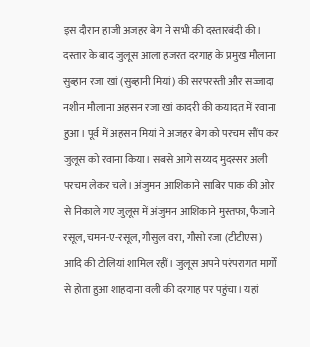इस दौरान हाजी अजहर बेग ने सभी की दस्तारबंदी की।
दस्तार के बाद जुलूस आला हजरत दरगाह के प्रमुख मौलाना सुब्हान रजा खां (सुब्हानी मियां) की सरपरस्ती और सज्जादा नशीन मौलाना अहसन रजा खां कादरी की कयादत में रवाना हुआ। पूर्व में अहसन मियां ने अजहर बेग को परचम सौंप कर जुलूस को रवाना किया। सबसे आगे सय्यद मुदस्सर अली परचम लेकर चले। अंजुमन आशिकाने साबिर पाक की ओर से निकाले गए जुलूस में अंजुमन आशिकाने मुस्तफा, फैजाने रसूल, चमन-ए-रसूल, गौसुल वरा, गौसो रजा (टीटीएस) आदि की टोलियां शामिल रहीं। जुलूस अपने परंपरागत मार्गों से होता हुआ शाहदाना वली की दरगाह पर पहुंचा। यहां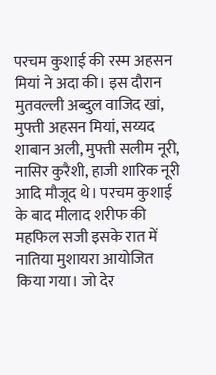परचम कुशाई की रस्म अहसन मियां ने अदा की। इस दौरान मुतवल्ली अब्दुल वाजिद खां, मुफ्ती अहसन मियां, सय्यद शाबान अली, मुफ्ती सलीम नूरी, नासिर कुरैशी, हाजी शारिक नूरी आदि मौजूद थे। परचम कुशाई के बाद मीलाद शरीफ की महफिल सजी इसके रात में नातिया मुशायरा आयोजित किया गया। जो देर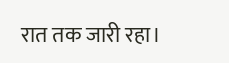रात तक जारी रहा।